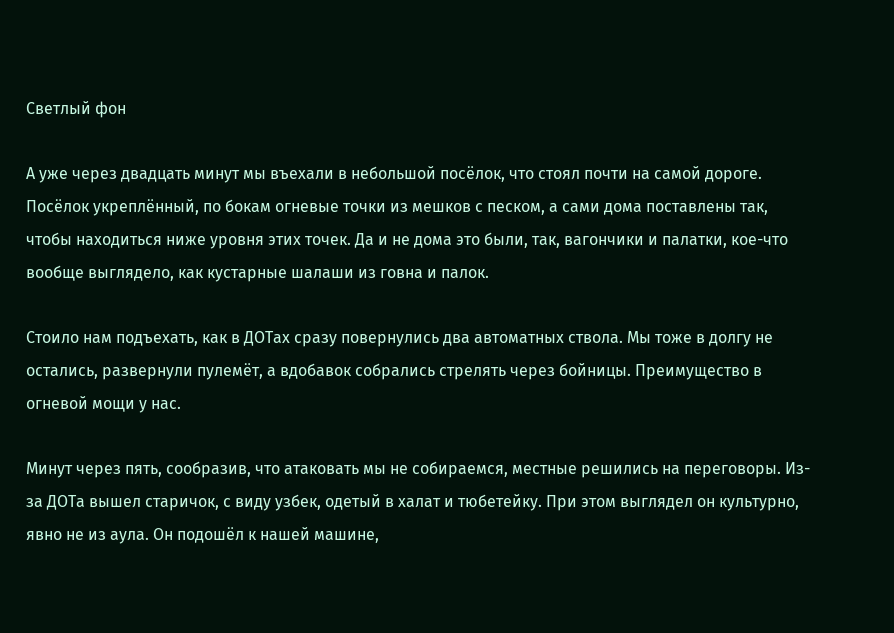Светлый фон

А уже через двадцать минут мы въехали в небольшой посёлок, что стоял почти на самой дороге. Посёлок укреплённый, по бокам огневые точки из мешков с песком, а сами дома поставлены так, чтобы находиться ниже уровня этих точек. Да и не дома это были, так, вагончики и палатки, кое-что вообще выглядело, как кустарные шалаши из говна и палок.

Стоило нам подъехать, как в ДОТах сразу повернулись два автоматных ствола. Мы тоже в долгу не остались, развернули пулемёт, а вдобавок собрались стрелять через бойницы. Преимущество в огневой мощи у нас.

Минут через пять, сообразив, что атаковать мы не собираемся, местные решились на переговоры. Из-за ДОТа вышел старичок, с виду узбек, одетый в халат и тюбетейку. При этом выглядел он культурно, явно не из аула. Он подошёл к нашей машине,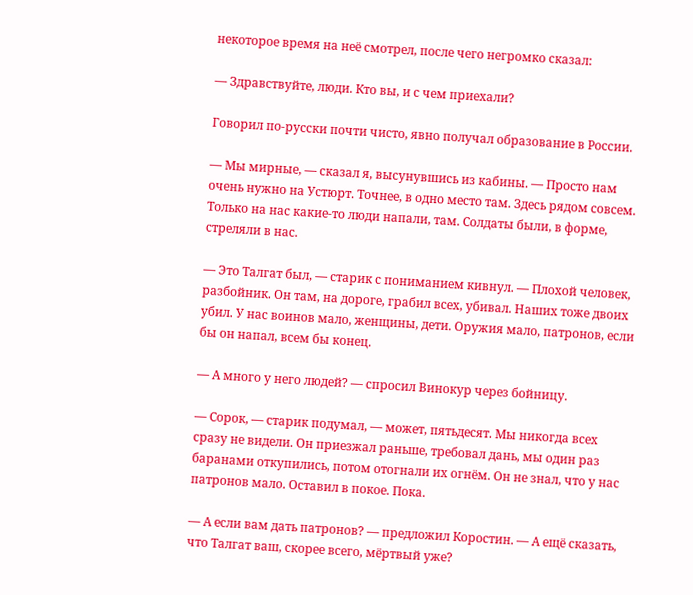некоторое время на неё смотрел, после чего негромко сказал:

— Здравствуйте, люди. Кто вы, и с чем приехали?

Говорил по-русски почти чисто, явно получал образование в России.

— Мы мирные, — сказал я, высунувшись из кабины. — Просто нам очень нужно на Устюрт. Точнее, в одно место там. Здесь рядом совсем. Только на нас какие-то люди напали, там. Солдаты были, в форме, стреляли в нас.

— Это Талгат был, — старик с пониманием кивнул. — Плохой человек, разбойник. Он там, на дороге, грабил всех, убивал. Наших тоже двоих убил. У нас воинов мало, женщины, дети. Оружия мало, патронов, если бы он напал, всем бы конец.

— А много у него людей? — спросил Винокур через бойницу.

— Сорок, — старик подумал, — может, пятьдесят. Мы никогда всех сразу не видели. Он приезжал раньше, требовал дань, мы один раз баранами откупились, потом отогнали их огнём. Он не знал, что у нас патронов мало. Оставил в покое. Пока.

— А если вам дать патронов? — предложил Коростин. — А ещё сказать, что Талгат ваш, скорее всего, мёртвый уже?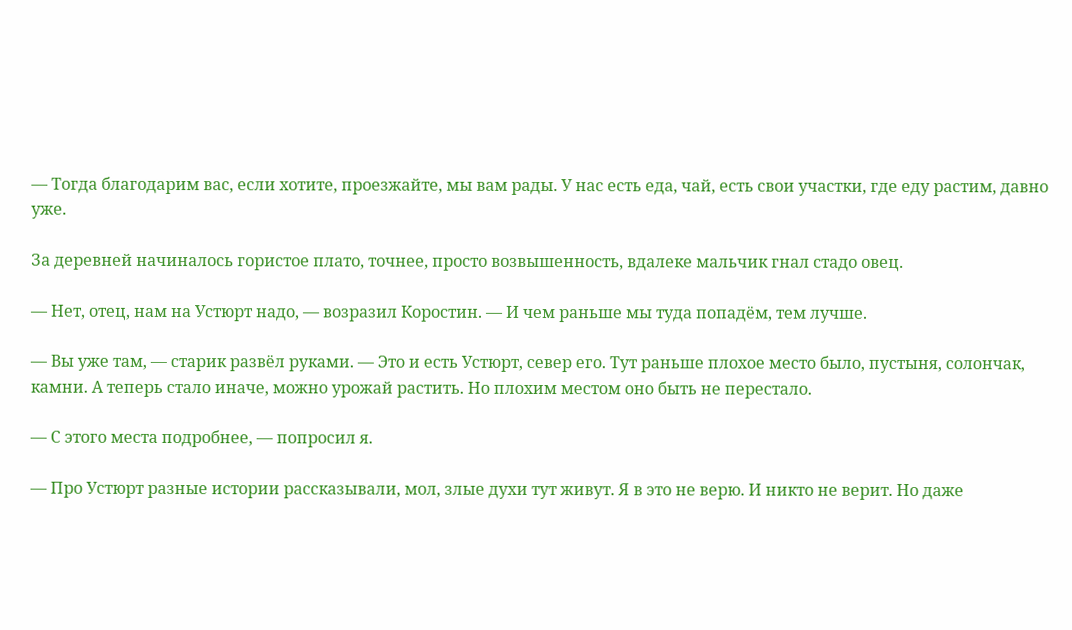— Тогда благодарим вас, если хотите, проезжайте, мы вам рады. У нас есть еда, чай, есть свои участки, где еду растим, давно уже.

За деревней начиналось гористое плато, точнее, просто возвышенность, вдалеке мальчик гнал стадо овец.

— Нет, отец, нам на Устюрт надо, — возразил Коростин. — И чем раньше мы туда попадём, тем лучше.

— Вы уже там, — старик развёл руками. — Это и есть Устюрт, север его. Тут раньше плохое место было, пустыня, солончак, камни. А теперь стало иначе, можно урожай растить. Но плохим местом оно быть не перестало.

— С этого места подробнее, — попросил я.

— Про Устюрт разные истории рассказывали, мол, злые духи тут живут. Я в это не верю. И никто не верит. Но даже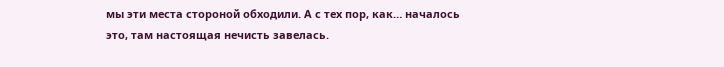мы эти места стороной обходили. А с тех пор, как… началось это, там настоящая нечисть завелась.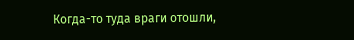Когда-то туда враги отошли,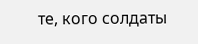те, кого солдаты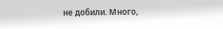не добили. Много,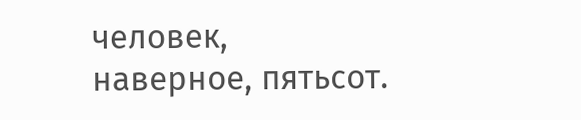человек, наверное, пятьсот.